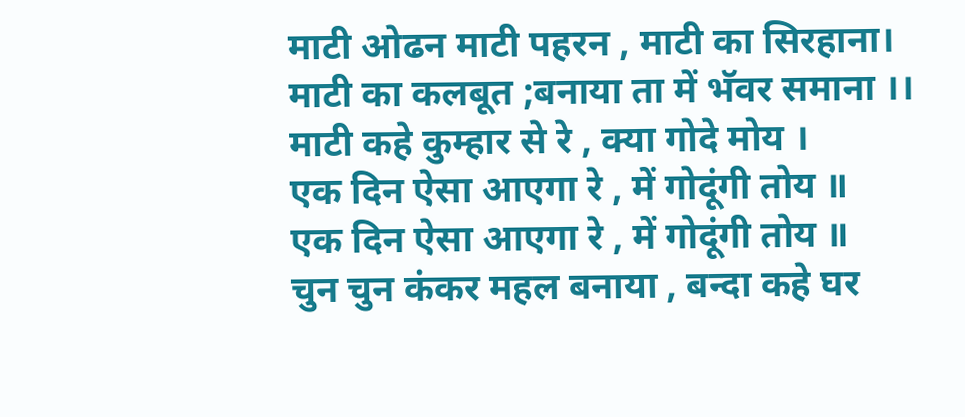माटी ओढन माटी पहरन , माटी का सिरहाना।
माटी का कलबूत ;बनाया ता में भॅवर समाना ।।
माटी कहे कुम्हार से रे , क्या गोदे मोय ।
एक दिन ऐसा आएगा रे , में गोदूंगी तोय ॥
एक दिन ऐसा आएगा रे , में गोदूंगी तोय ॥
चुन चुन कंकर महल बनाया , बन्दा कहे घर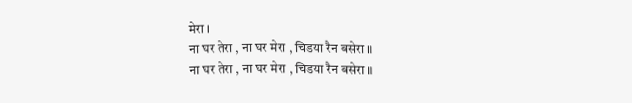मेरा ।
ना घर तेरा , ना घर मेरा , चिडया रैन बसेरा ॥
ना घर तेरा , ना घर मेरा , चिडया रैन बसेरा ॥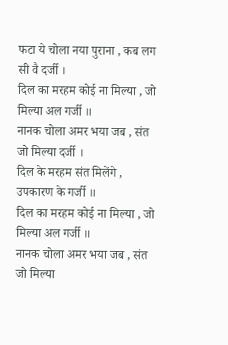फटा ये चोला नया पुराना , कब लग सी वै दर्जी ।
दिल का मरहम कोई ना मिल्या , जो मिल्या अल गर्जी ॥
नानक चोला अमर भया जब , संत जो मिल्या दर्जी ।
दिल के मरहम संत मिलेंगे , उपकारण के गर्जी ॥
दिल का मरहम कोई ना मिल्या , जो मिल्या अल गर्जी ॥
नानक चोला अमर भया जब , संत जो मिल्या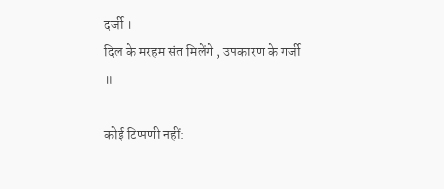दर्जी ।
दिल के मरहम संत मिलेंगे , उपकारण के गर्जी ॥

कोई टिप्पणी नहीं: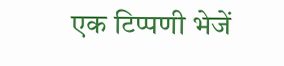एक टिप्पणी भेजें